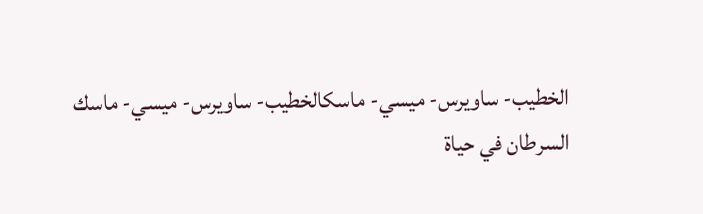الخطيب- ساويرس- ميسي- ماسكالخطيب- ساويرس- ميسي- ماسك
السرطان في حياة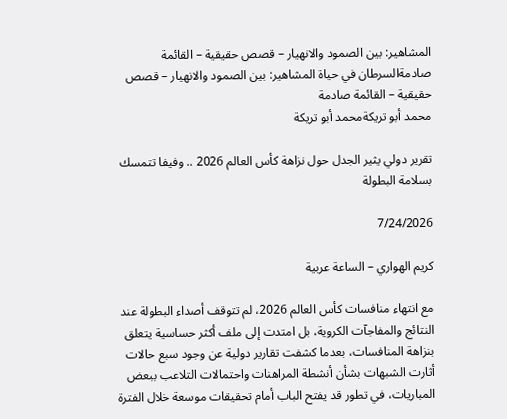المشاهير: بين الصمود والانهيار – قصص حقيقية – القائمة صادمةالسرطان في حياة المشاهير: بين الصمود والانهيار – قصص حقيقية – القائمة صادمة
محمد أبو تريكةمحمد أبو تريكة

تقرير دولي يثير الجدل حول نزاهة كأس العالم 2026 .. وفيفا تتمسك بسلامة البطولة

7/24/2026

كريم الهواري – الساعة عربية

مع انتهاء منافسات كأس العالم 2026، لم تتوقف أصداء البطولة عند النتائج والمفاجآت الكروية، بل امتدت إلى ملف أكثر حساسية يتعلق بنزاهة المنافسات، بعدما كشفت تقارير دولية عن وجود سبع حالات أثارت الشبهات بشأن أنشطة المراهنات واحتمالات التلاعب ببعض المباريات، في تطور قد يفتح الباب أمام تحقيقات موسعة خلال الفترة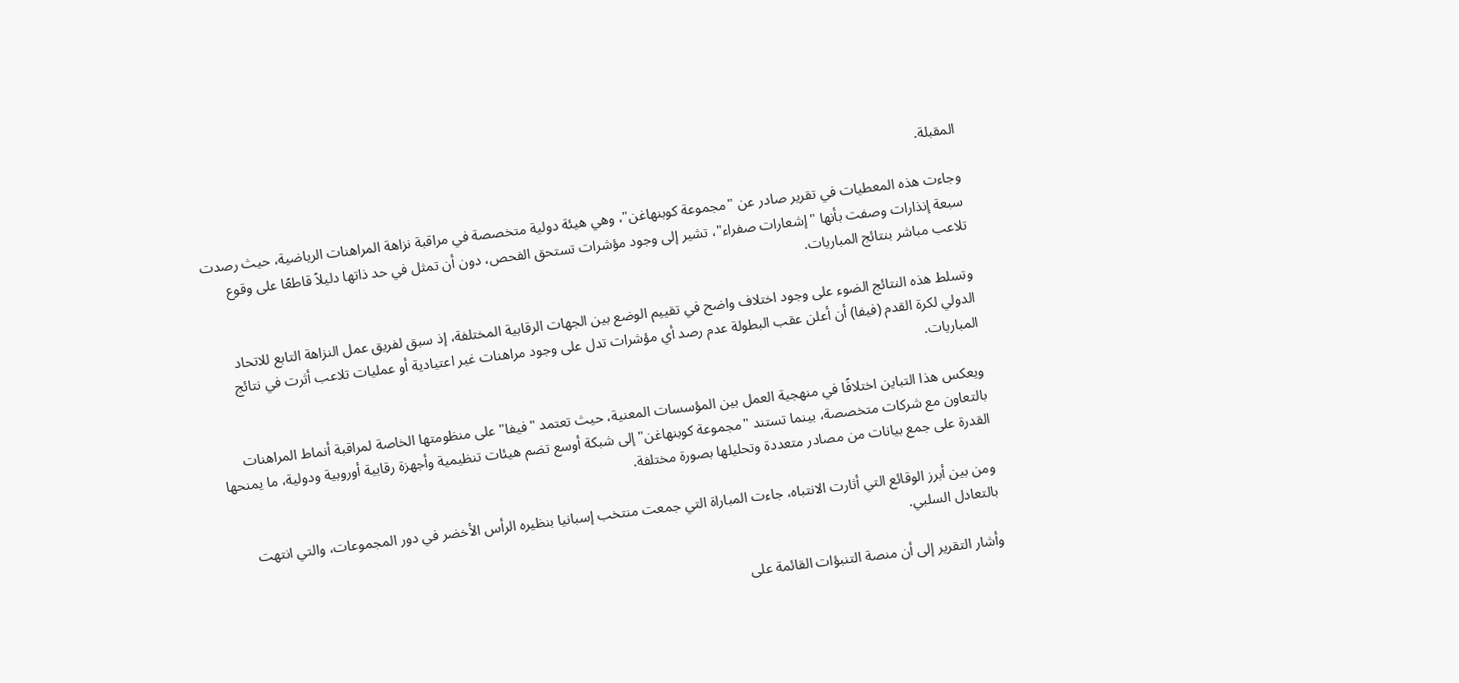المقبلة.

وجاءت هذه المعطيات في تقرير صادر عن "مجموعة كوبنهاغن"، وهي هيئة دولية متخصصة في مراقبة نزاهة المراهنات الرياضية، حيث رصدت سبعة إنذارات وصفت بأنها "إشعارات صفراء"، تشير إلى وجود مؤشرات تستحق الفحص، دون أن تمثل في حد ذاتها دليلاً قاطعًا على وقوع تلاعب مباشر بنتائج المباريات.

وتسلط هذه النتائج الضوء على وجود اختلاف واضح في تقييم الوضع بين الجهات الرقابية المختلفة، إذ سبق لفريق عمل النزاهة التابع للاتحاد الدولي لكرة القدم (فيفا) أن أعلن عقب البطولة عدم رصد أي مؤشرات تدل على وجود مراهنات غير اعتيادية أو عمليات تلاعب أثرت في نتائج المباريات.

ويعكس هذا التباين اختلافًا في منهجية العمل بين المؤسسات المعنية، حيث تعتمد "فيفا" على منظومتها الخاصة لمراقبة أنماط المراهنات بالتعاون مع شركات متخصصة، بينما تستند "مجموعة كوبنهاغن" إلى شبكة أوسع تضم هيئات تنظيمية وأجهزة رقابية أوروبية ودولية، ما يمنحها القدرة على جمع بيانات من مصادر متعددة وتحليلها بصورة مختلفة.

ومن بين أبرز الوقائع التي أثارت الانتباه، جاءت المباراة التي جمعت منتخب إسبانيا بنظيره الرأس الأخضر في دور المجموعات، والتي انتهت بالتعادل السلبي.

وأشار التقرير إلى أن منصة التنبؤات القائمة على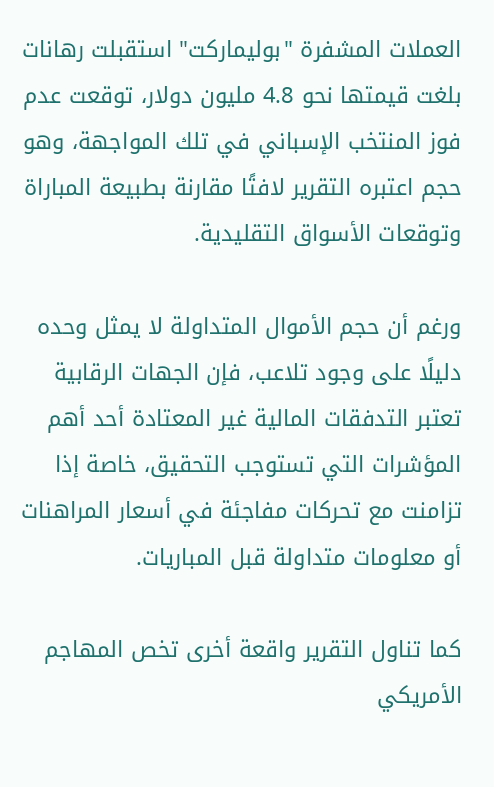العملات المشفرة "بوليماركت" استقبلت رهانات بلغت قيمتها نحو 4.8 مليون دولار، توقعت عدم فوز المنتخب الإسباني في تلك المواجهة، وهو حجم اعتبره التقرير لافتًا مقارنة بطبيعة المباراة وتوقعات الأسواق التقليدية.

ورغم أن حجم الأموال المتداولة لا يمثل وحده دليلًا على وجود تلاعب، فإن الجهات الرقابية تعتبر التدفقات المالية غير المعتادة أحد أهم المؤشرات التي تستوجب التحقيق، خاصة إذا تزامنت مع تحركات مفاجئة في أسعار المراهنات أو معلومات متداولة قبل المباريات.

كما تناول التقرير واقعة أخرى تخص المهاجم الأمريكي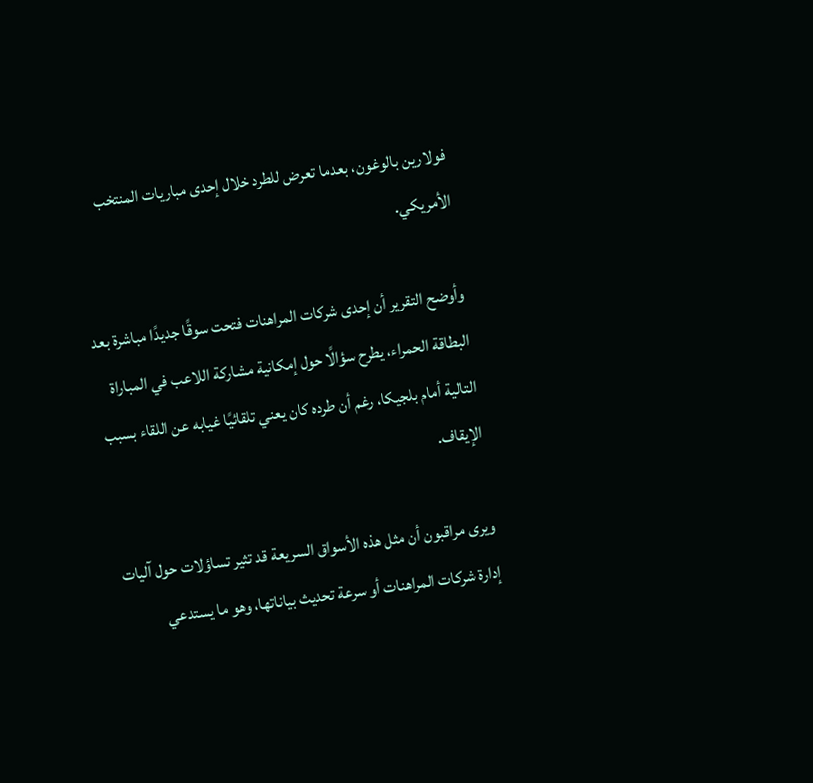فولارين بالوغون، بعدما تعرض للطرد خلال إحدى مباريات المنتخب الأمريكي.

وأوضح التقرير أن إحدى شركات المراهنات فتحت سوقًا جديدًا مباشرة بعد البطاقة الحمراء، يطرح سؤالًا حول إمكانية مشاركة اللاعب في المباراة التالية أمام بلجيكا، رغم أن طرده كان يعني تلقائيًا غيابه عن اللقاء بسبب الإيقاف.

ويرى مراقبون أن مثل هذه الأسواق السريعة قد تثير تساؤلات حول آليات إدارة شركات المراهنات أو سرعة تحديث بياناتها، وهو ما يستدعي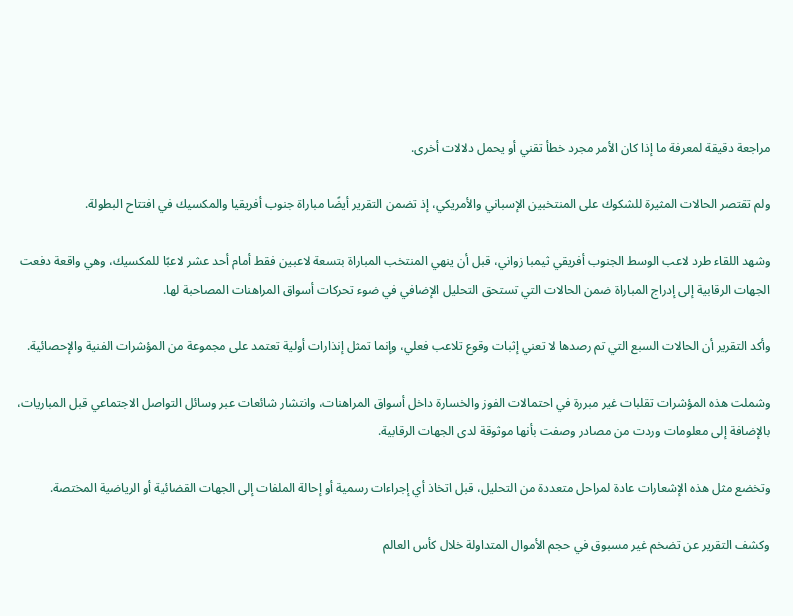مراجعة دقيقة لمعرفة ما إذا كان الأمر مجرد خطأ تقني أو يحمل دلالات أخرى.

ولم تقتصر الحالات المثيرة للشكوك على المنتخبين الإسباني والأمريكي، إذ تضمن التقرير أيضًا مباراة جنوب أفريقيا والمكسيك في افتتاح البطولة.

وشهد اللقاء طرد لاعب الوسط الجنوب أفريقي ثيمبا زواني، قبل أن ينهي المنتخب المباراة بتسعة لاعبين فقط أمام أحد عشر لاعبًا للمكسيك، وهي واقعة دفعت الجهات الرقابية إلى إدراج المباراة ضمن الحالات التي تستحق التحليل الإضافي في ضوء تحركات أسواق المراهنات المصاحبة لها.

وأكد التقرير أن الحالات السبع التي تم رصدها لا تعني إثبات وقوع تلاعب فعلي، وإنما تمثل إنذارات أولية تعتمد على مجموعة من المؤشرات الفنية والإحصائية.

وشملت هذه المؤشرات تقلبات غير مبررة في احتمالات الفوز والخسارة داخل أسواق المراهنات، وانتشار شائعات عبر وسائل التواصل الاجتماعي قبل المباريات، بالإضافة إلى معلومات وردت من مصادر وصفت بأنها موثوقة لدى الجهات الرقابية.

وتخضع مثل هذه الإشعارات عادة لمراحل متعددة من التحليل، قبل اتخاذ أي إجراءات رسمية أو إحالة الملفات إلى الجهات القضائية أو الرياضية المختصة.

وكشف التقرير عن تضخم غير مسبوق في حجم الأموال المتداولة خلال كأس العالم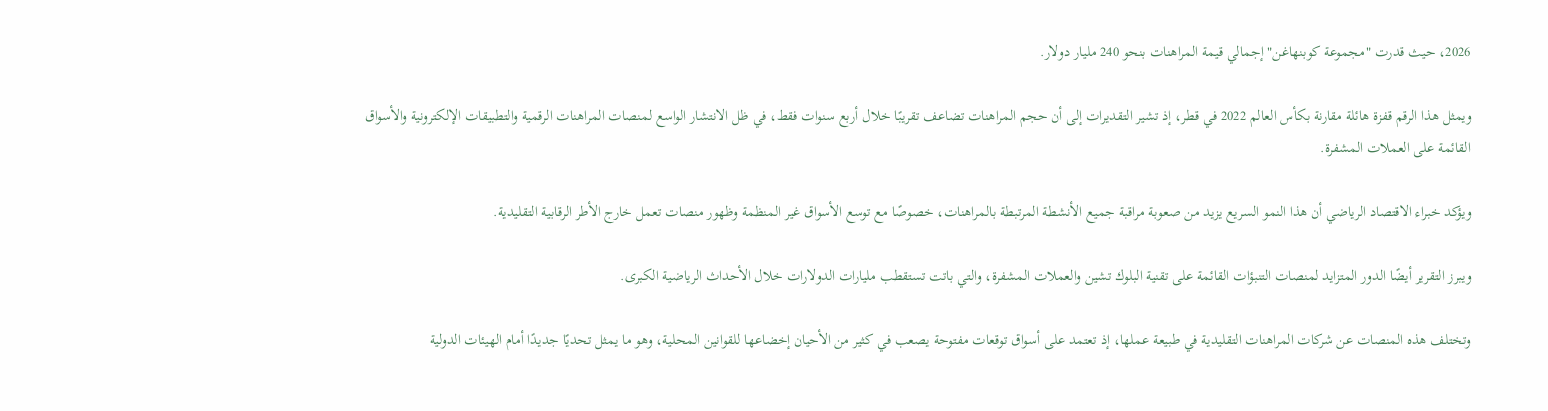2026، حيث قدرت "مجموعة كوبنهاغن" إجمالي قيمة المراهنات بنحو 240 مليار دولار.

ويمثل هذا الرقم قفزة هائلة مقارنة بكأس العالم 2022 في قطر، إذ تشير التقديرات إلى أن حجم المراهنات تضاعف تقريبًا خلال أربع سنوات فقط، في ظل الانتشار الواسع لمنصات المراهنات الرقمية والتطبيقات الإلكترونية والأسواق القائمة على العملات المشفرة.

ويؤكد خبراء الاقتصاد الرياضي أن هذا النمو السريع يزيد من صعوبة مراقبة جميع الأنشطة المرتبطة بالمراهنات، خصوصًا مع توسع الأسواق غير المنظمة وظهور منصات تعمل خارج الأطر الرقابية التقليدية.

ويبرز التقرير أيضًا الدور المتزايد لمنصات التنبؤات القائمة على تقنية البلوك تشين والعملات المشفرة، والتي باتت تستقطب مليارات الدولارات خلال الأحداث الرياضية الكبرى.

وتختلف هذه المنصات عن شركات المراهنات التقليدية في طبيعة عملها، إذ تعتمد على أسواق توقعات مفتوحة يصعب في كثير من الأحيان إخضاعها للقوانين المحلية، وهو ما يمثل تحديًا جديدًا أمام الهيئات الدولية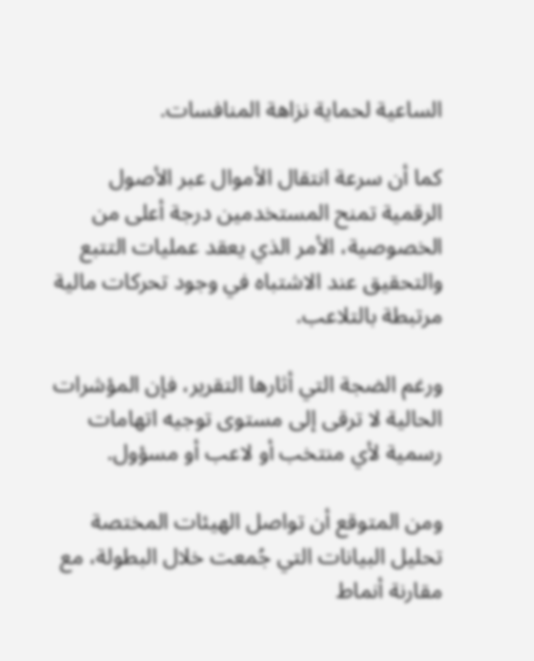الساعية لحماية نزاهة المنافسات.

كما أن سرعة انتقال الأموال عبر الأصول الرقمية تمنح المستخدمين درجة أعلى من الخصوصية، الأمر الذي يعقد عمليات التتبع والتحقيق عند الاشتباه في وجود تحركات مالية مرتبطة بالتلاعب.

ورغم الضجة التي أثارها التقرير، فإن المؤشرات الحالية لا ترقى إلى مستوى توجيه اتهامات رسمية لأي منتخب أو لاعب أو مسؤول.

ومن المتوقع أن تواصل الهيئات المختصة تحليل البيانات التي جُمعت خلال البطولة، مع مقارنة أنماط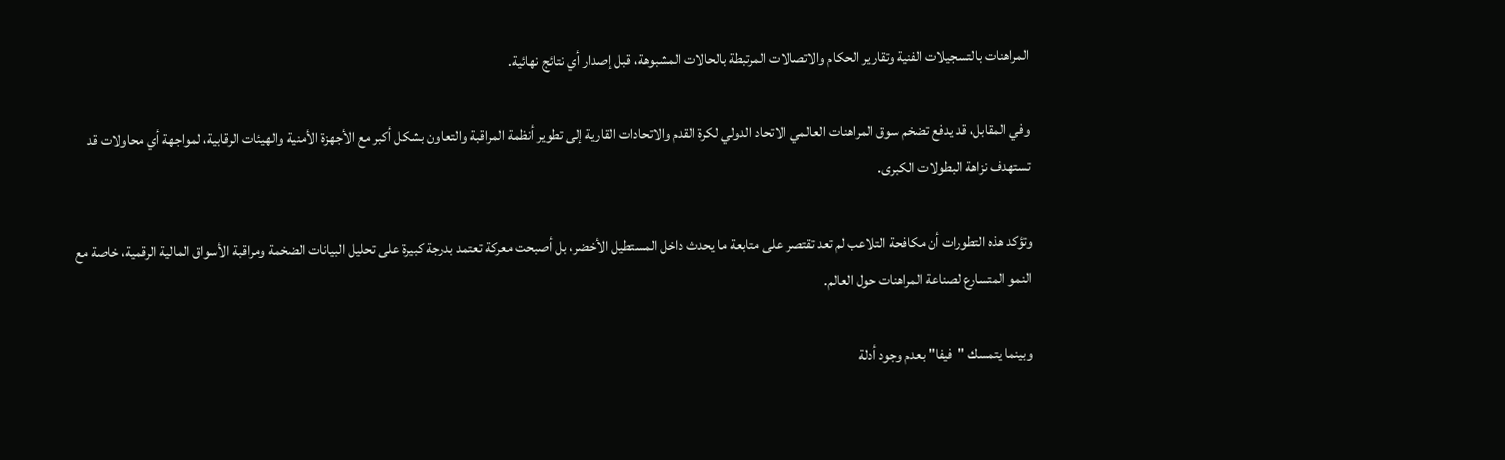المراهنات بالتسجيلات الفنية وتقارير الحكام والاتصالات المرتبطة بالحالات المشبوهة، قبل إصدار أي نتائج نهائية.

وفي المقابل، قد يدفع تضخم سوق المراهنات العالمي الاتحاد الدولي لكرة القدم والاتحادات القارية إلى تطوير أنظمة المراقبة والتعاون بشكل أكبر مع الأجهزة الأمنية والهيئات الرقابية، لمواجهة أي محاولات قد تستهدف نزاهة البطولات الكبرى.

وتؤكد هذه التطورات أن مكافحة التلاعب لم تعد تقتصر على متابعة ما يحدث داخل المستطيل الأخضر، بل أصبحت معركة تعتمد بدرجة كبيرة على تحليل البيانات الضخمة ومراقبة الأسواق المالية الرقمية، خاصة مع النمو المتسارع لصناعة المراهنات حول العالم.

وبينما يتمسك "فيفا" بعدم وجود أدلة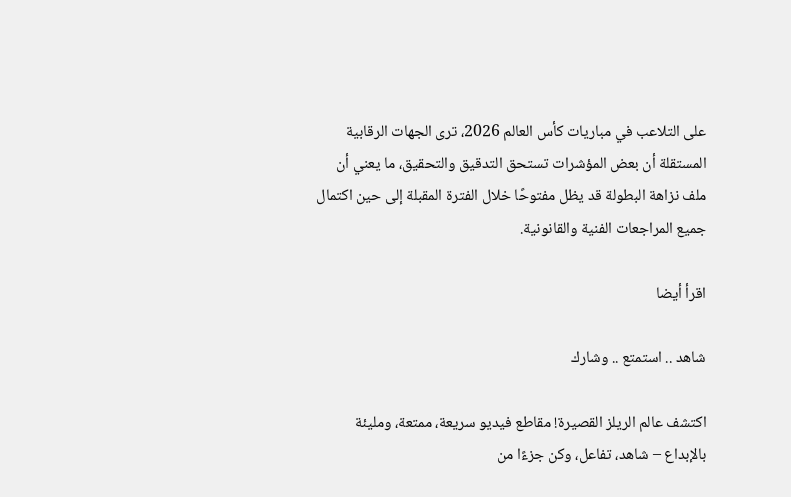على التلاعب في مباريات كأس العالم 2026، ترى الجهات الرقابية المستقلة أن بعض المؤشرات تستحق التدقيق والتحقيق، ما يعني أن ملف نزاهة البطولة قد يظل مفتوحًا خلال الفترة المقبلة إلى حين اكتمال جميع المراجعات الفنية والقانونية.

اقرأ أيضا

شاهد .. استمتع .. وشارك

اكتشف عالم الريلز القصيرة! مقاطع فيديو سريعة، ممتعة، ومليئة بالإبداع – شاهد، تفاعل، وكن جزءًا من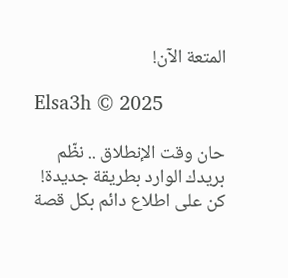المتعة الآن!

Elsa3h © 2025

حان وقت الإنطلاق .. نظّم بريدك الوارد بطريقة جديدة!
كن على اطلاع دائم بكل قصة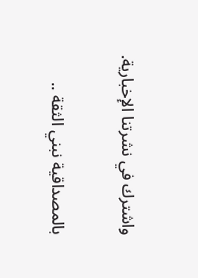واشترك في نشرتنا الإخبارية.

بالمصداقية نبني الثقة ..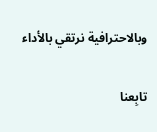وبالاحترافية نرتقي بالأداء

تابِعنا